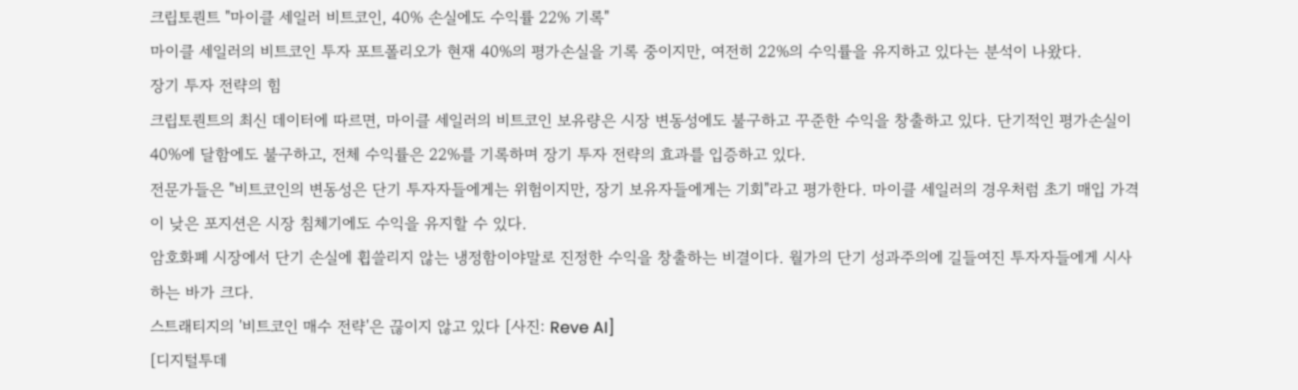크립토퀀트 "마이클 세일러 비트코인, 40% 손실에도 수익률 22% 기록"
마이클 세일러의 비트코인 투자 포트폴리오가 현재 40%의 평가손실을 기록 중이지만, 여전히 22%의 수익률을 유지하고 있다는 분석이 나왔다.
장기 투자 전략의 힘
크립토퀀트의 최신 데이터에 따르면, 마이클 세일러의 비트코인 보유량은 시장 변동성에도 불구하고 꾸준한 수익을 창출하고 있다. 단기적인 평가손실이 40%에 달함에도 불구하고, 전체 수익률은 22%를 기록하며 장기 투자 전략의 효과를 입증하고 있다.
전문가들은 "비트코인의 변동성은 단기 투자자들에게는 위험이지만, 장기 보유자들에게는 기회"라고 평가한다. 마이클 세일러의 경우처럼 초기 매입 가격이 낮은 포지션은 시장 침체기에도 수익을 유지할 수 있다.
암호화폐 시장에서 단기 손실에 휩쓸리지 않는 냉정함이야말로 진정한 수익을 창출하는 비결이다. 월가의 단기 성과주의에 길들여진 투자자들에게 시사하는 바가 크다.
스트래티지의 '비트코인 매수 전략'은 끊이지 않고 있다 [사진: Reve AI]
[디지털투데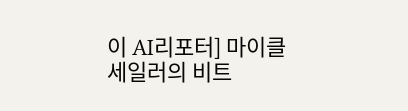이 AI리포터] 마이클 세일러의 비트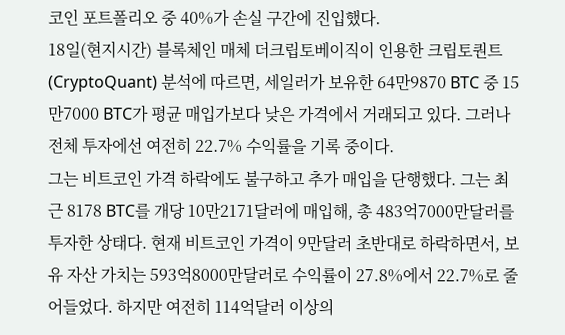코인 포트폴리오 중 40%가 손실 구간에 진입했다.
18일(현지시간) 블록체인 매체 더크립토베이직이 인용한 크립토퀀트(CryptoQuant) 분석에 따르면, 세일러가 보유한 64만9870 BTC 중 15만7000 BTC가 평균 매입가보다 낮은 가격에서 거래되고 있다. 그러나 전체 투자에선 여전히 22.7% 수익률을 기록 중이다.
그는 비트코인 가격 하락에도 불구하고 추가 매입을 단행했다. 그는 최근 8178 BTC를 개당 10만2171달러에 매입해, 총 483억7000만달러를 투자한 상태다. 현재 비트코인 가격이 9만달러 초반대로 하락하면서, 보유 자산 가치는 593억8000만달러로 수익률이 27.8%에서 22.7%로 줄어들었다. 하지만 여전히 114억달러 이상의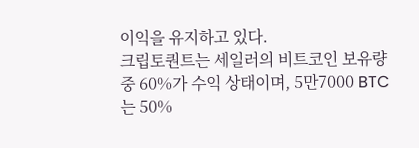이익을 유지하고 있다.
크립토퀀트는 세일러의 비트코인 보유량 중 60%가 수익 상태이며, 5만7000 BTC는 50%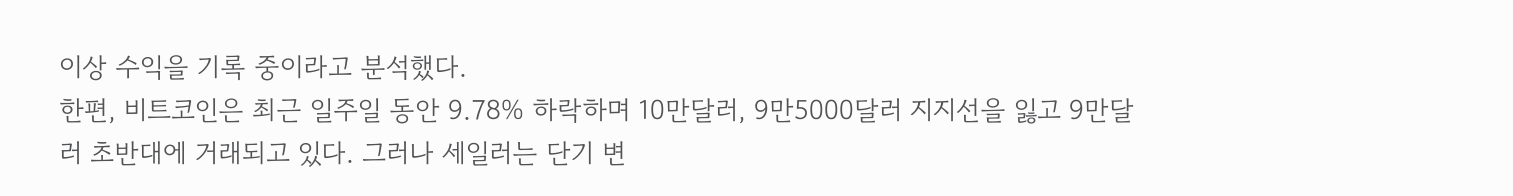이상 수익을 기록 중이라고 분석했다.
한편, 비트코인은 최근 일주일 동안 9.78% 하락하며 10만달러, 9만5000달러 지지선을 잃고 9만달러 초반대에 거래되고 있다. 그러나 세일러는 단기 변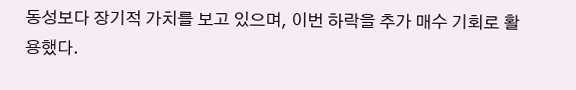동성보다 장기적 가치를 보고 있으며, 이번 하락을 추가 매수 기회로 활용했다.